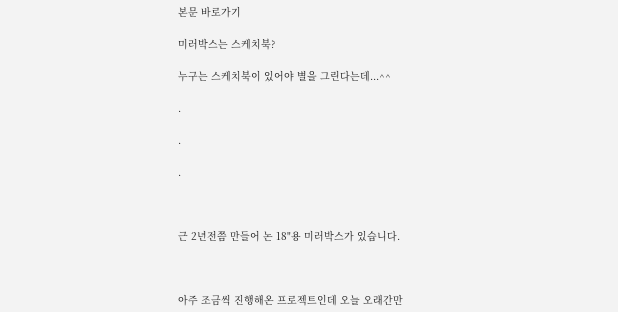본문 바로가기

미러박스는 스케치북?

누구는 스케치북이 있어야 별을 그린다는데...^^

.

.

.



근 2년전쯤 만들어 논 18"용 미러박스가 있습니다.



아주 조금씩 진행해온 프로젝트인데 오늘 오래간만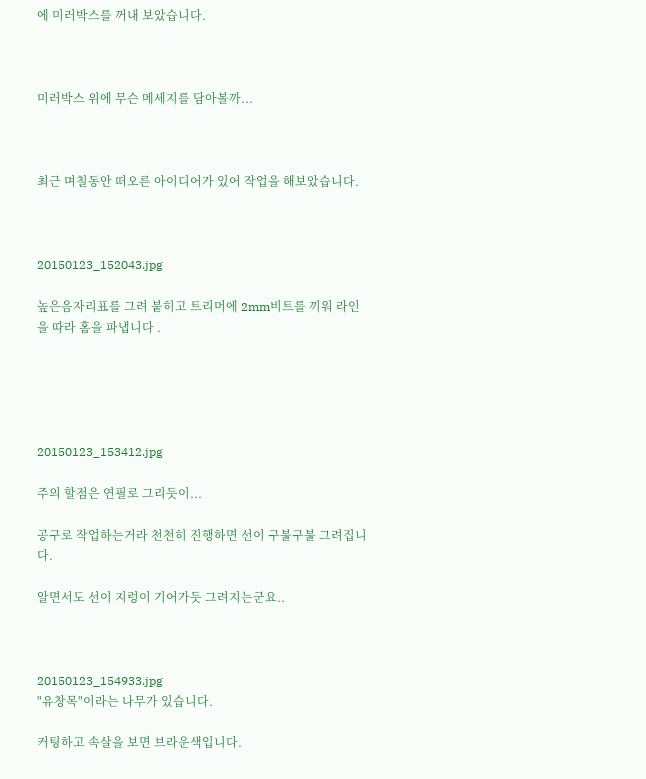에 미러박스를 꺼내 보았습니다.



미러박스 위에 무슨 메세지를 담아볼까...



최근 며칠동안 떠오른 아이디어가 있어 작업을 해보았습니다.



20150123_152043.jpg

높은음자리표를 그려 붙히고 트리머에 2mm비트를 끼워 라인을 따라 홈을 파냅니다 .





20150123_153412.jpg

주의 할점은 연필로 그리듯이...

공구로 작업하는거라 천천히 진행하면 선이 구불구불 그려집니다.

알면서도 선이 지렁이 기어가듯 그려지는군요..



20150123_154933.jpg
"유창목"이라는 나무가 있습니다.

커팅하고 속살을 보면 브라운색입니다.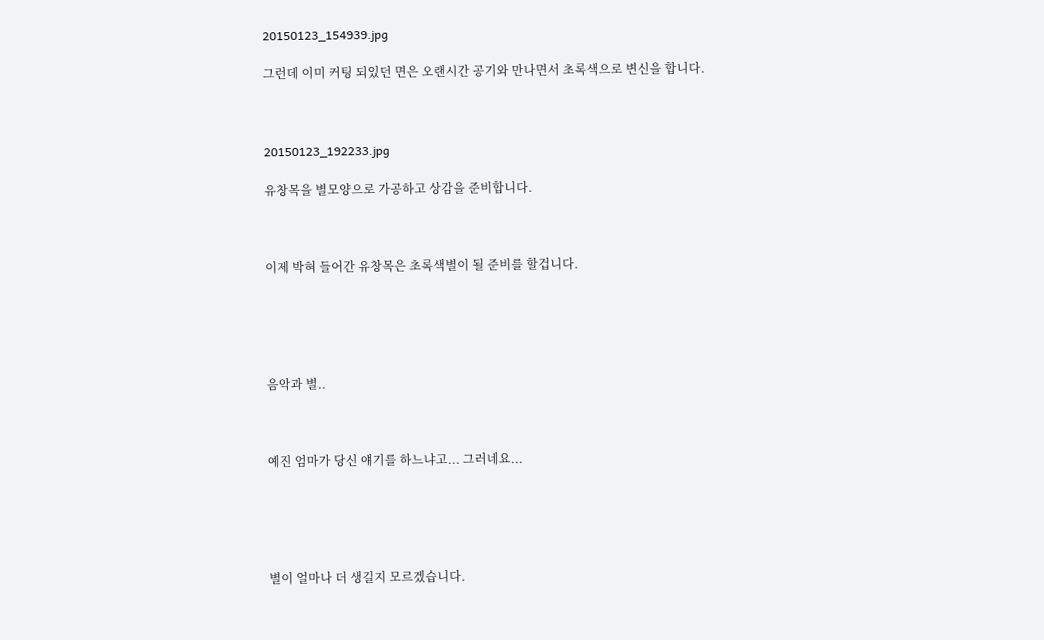20150123_154939.jpg

그런데 이미 커팅 되있던 면은 오랜시간 공기와 만나면서 초록색으로 변신을 합니다.



20150123_192233.jpg

유창목을 별모양으로 가공하고 상감을 준비합니다.



이제 박혀 들어간 유창목은 초록색별이 될 준비를 할겁니다.





음악과 별..



예진 엄마가 당신 얘기를 하느냐고... 그러네요...





별이 얼마나 더 생길지 모르겠습니다.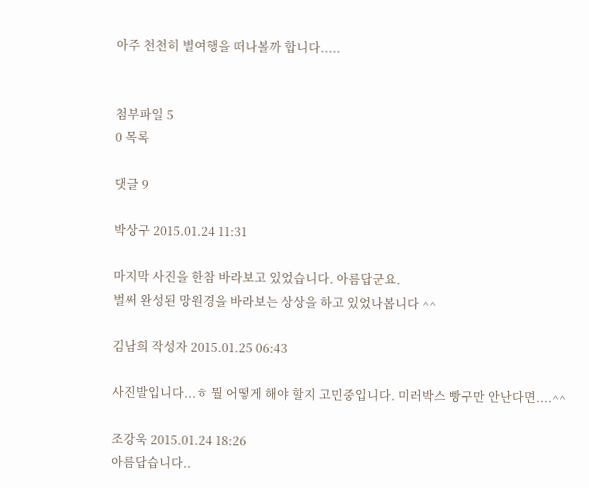아주 천천히 별여행을 떠나볼까 합니다.....


첨부파일 5
0 목록

댓글 9

박상구 2015.01.24 11:31

마지막 사진을 한참 바라보고 있었습니다. 아름답군요.
벌써 완성된 망원경을 바라보는 상상을 하고 있었나봅니다 ^^

김남희 작성자 2015.01.25 06:43

사진발입니다...ㅎ 뭘 어떻게 해야 할지 고민중입니다. 미러박스 빵구만 안난다면....^^

조강욱 2015.01.24 18:26
아름답습니다..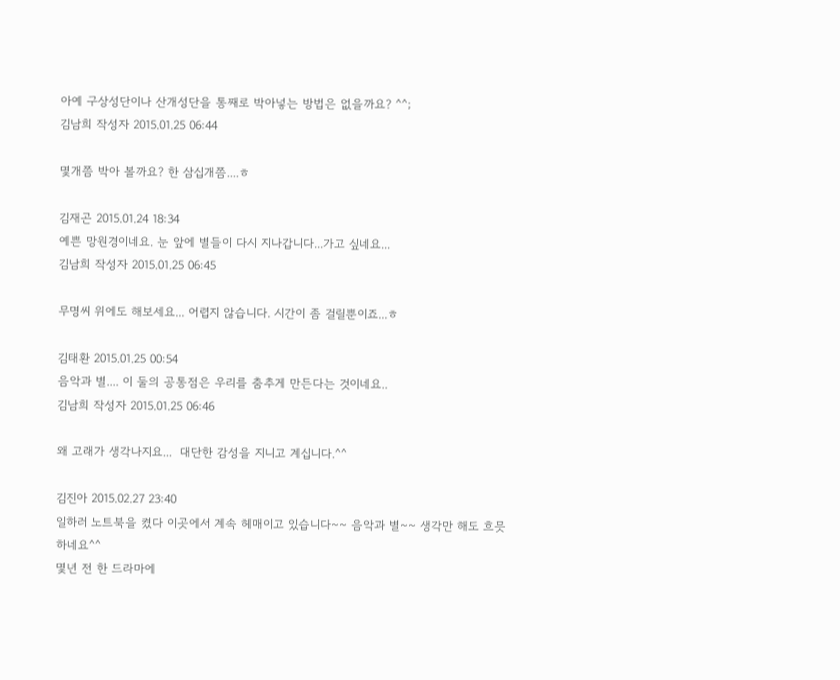아예 구상성단이나 산개성단을 통째로 박아넣는 방법은 없을까요? ^^;
김남희 작성자 2015.01.25 06:44

몇개쯤 박아 볼까요? 한 삼십개쯤....ㅎ

김재곤 2015.01.24 18:34
예쁜 망원경이네요. 눈 앞에 별들이 다시 지나갑니다...가고 싶네요...
김남희 작성자 2015.01.25 06:45

무명씨 위에도 해보세요... 어렵지 않습니다. 시간이 좀 걸릴뿐이죠...ㅎ

김태환 2015.01.25 00:54
음악과 별.... 이 둘의 공통점은 우리를 춤추게 만든다는 것이네요..
김남희 작성자 2015.01.25 06:46

왜 고래가 생각나지요...  대단한 감성을 지니고 계십니다.^^

김진아 2015.02.27 23:40
일하러 노트북을 켰다 이곳에서 계속 헤매이고 있습니다~~ 음악과 별~~ 생각만 해도 흐믓하네요^^
몇년 전 한 드라마에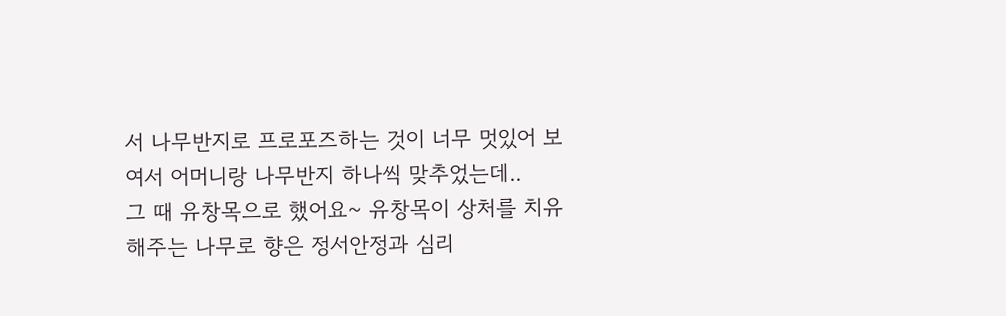서 나무반지로 프로포즈하는 것이 너무 멋있어 보여서 어머니랑 나무반지 하나씩 맞추었는데..
그 때 유창목으로 했어요~ 유창목이 상처를 치유해주는 나무로 향은 정서안정과 심리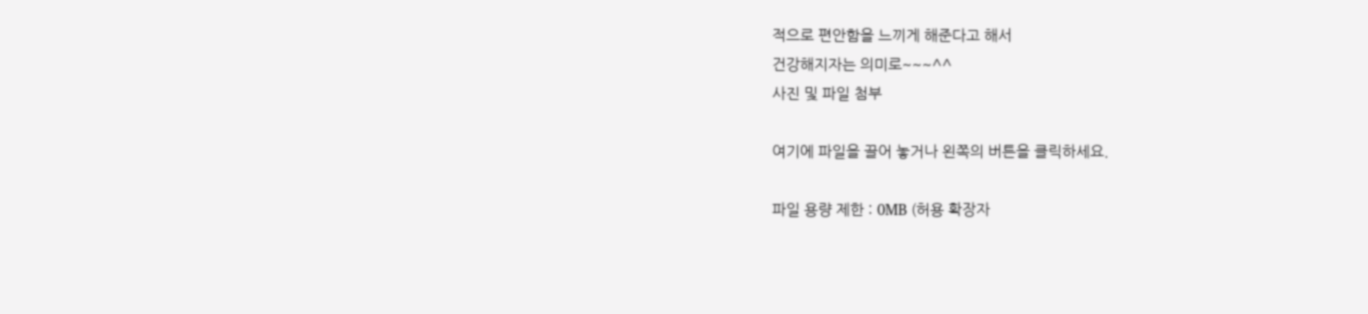적으로 편안함을 느끼게 해준다고 해서
건강해지자는 의미로~~~^^
사진 및 파일 첨부

여기에 파일을 끌어 놓거나 왼쪽의 버튼을 클릭하세요.

파일 용량 제한 : 0MB (허용 확장자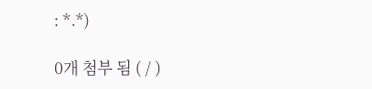: *.*)

0개 첨부 됨 ( / )